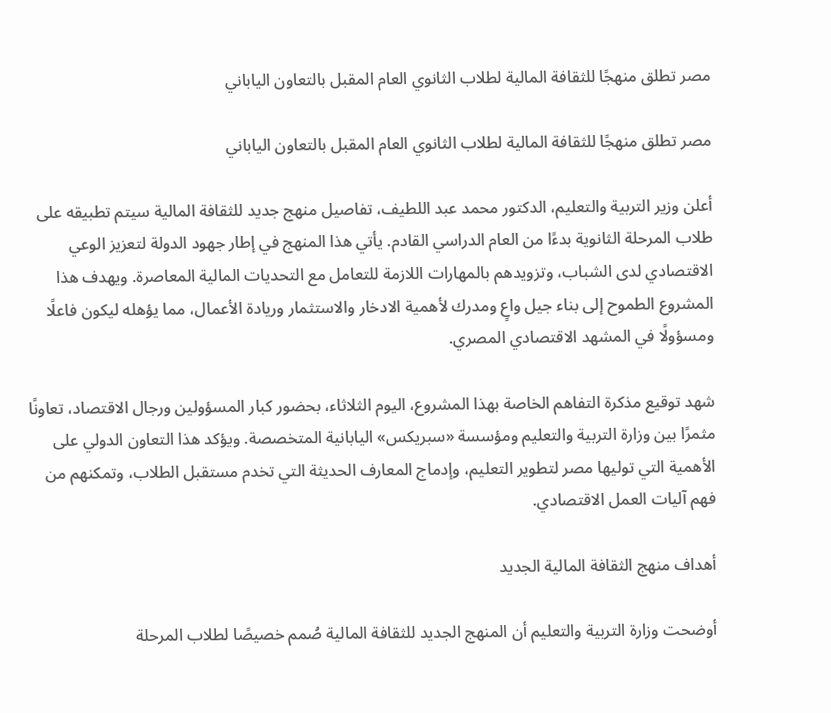مصر تطلق منهجًا للثقافة المالية لطلاب الثانوي العام المقبل بالتعاون الياباني

مصر تطلق منهجًا للثقافة المالية لطلاب الثانوي العام المقبل بالتعاون الياباني

أعلن وزير التربية والتعليم، الدكتور محمد عبد اللطيف، تفاصيل منهج جديد للثقافة المالية سيتم تطبيقه على طلاب المرحلة الثانوية بدءًا من العام الدراسي القادم. يأتي هذا المنهج في إطار جهود الدولة لتعزيز الوعي الاقتصادي لدى الشباب، وتزويدهم بالمهارات اللازمة للتعامل مع التحديات المالية المعاصرة. ويهدف هذا المشروع الطموح إلى بناء جيل واعٍ ومدرك لأهمية الادخار والاستثمار وريادة الأعمال، مما يؤهله ليكون فاعلًا ومسؤولًا في المشهد الاقتصادي المصري.

شهد توقيع مذكرة التفاهم الخاصة بهذا المشروع، اليوم الثلاثاء، بحضور كبار المسؤولين ورجال الاقتصاد، تعاونًا مثمرًا بين وزارة التربية والتعليم ومؤسسة «سبريكس» اليابانية المتخصصة. ويؤكد هذا التعاون الدولي على الأهمية التي توليها مصر لتطوير التعليم، وإدماج المعارف الحديثة التي تخدم مستقبل الطلاب، وتمكنهم من فهم آليات العمل الاقتصادي.

أهداف منهج الثقافة المالية الجديد

أوضحت وزارة التربية والتعليم أن المنهج الجديد للثقافة المالية صُمم خصيصًا لطلاب المرحلة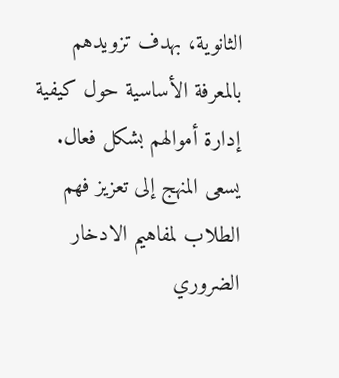الثانوية، بهدف تزويدهم بالمعرفة الأساسية حول كيفية إدارة أموالهم بشكل فعال. يسعى المنهج إلى تعزيز فهم الطلاب لمفاهيم الادخار الضروري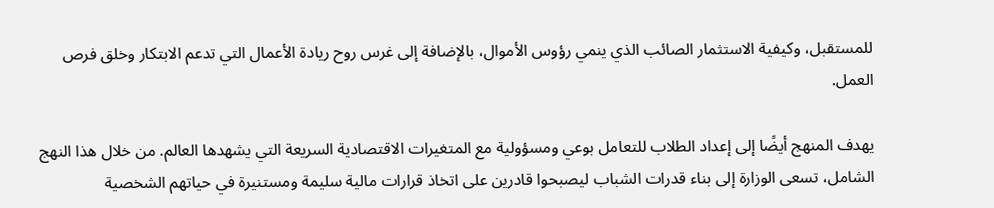للمستقبل، وكيفية الاستثمار الصائب الذي ينمي رؤوس الأموال، بالإضافة إلى غرس روح ريادة الأعمال التي تدعم الابتكار وخلق فرص العمل.

يهدف المنهج أيضًا إلى إعداد الطلاب للتعامل بوعي ومسؤولية مع المتغيرات الاقتصادية السريعة التي يشهدها العالم. من خلال هذا النهج الشامل، تسعى الوزارة إلى بناء قدرات الشباب ليصبحوا قادرين على اتخاذ قرارات مالية سليمة ومستنيرة في حياتهم الشخصية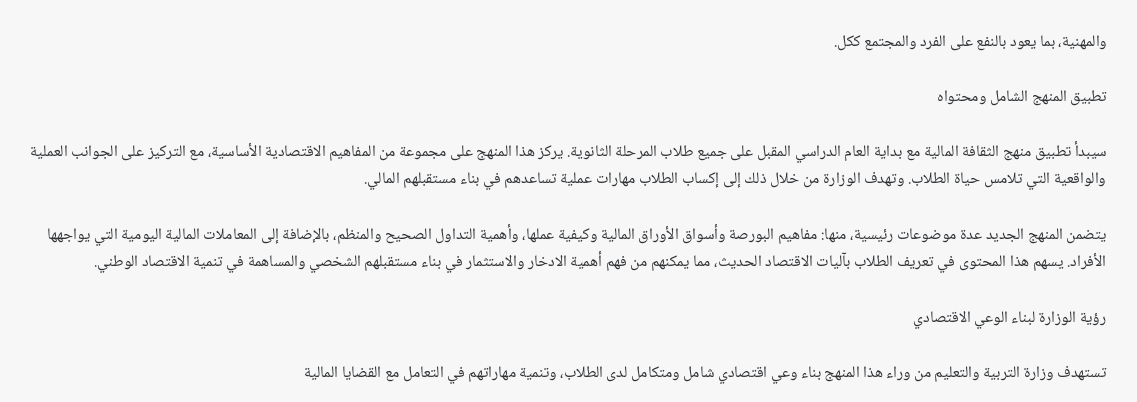والمهنية، بما يعود بالنفع على الفرد والمجتمع ككل.

تطبيق المنهج الشامل ومحتواه

سيبدأ تطبيق منهج الثقافة المالية مع بداية العام الدراسي المقبل على جميع طلاب المرحلة الثانوية. يركز هذا المنهج على مجموعة من المفاهيم الاقتصادية الأساسية، مع التركيز على الجوانب العملية والواقعية التي تلامس حياة الطلاب. وتهدف الوزارة من خلال ذلك إلى إكساب الطلاب مهارات عملية تساعدهم في بناء مستقبلهم المالي.

يتضمن المنهج الجديد عدة موضوعات رئيسية، منها: مفاهيم البورصة وأسواق الأوراق المالية وكيفية عملها، وأهمية التداول الصحيح والمنظم، بالإضافة إلى المعاملات المالية اليومية التي يواجهها الأفراد. يسهم هذا المحتوى في تعريف الطلاب بآليات الاقتصاد الحديث، مما يمكنهم من فهم أهمية الادخار والاستثمار في بناء مستقبلهم الشخصي والمساهمة في تنمية الاقتصاد الوطني.

رؤية الوزارة لبناء الوعي الاقتصادي

تستهدف وزارة التربية والتعليم من وراء هذا المنهج بناء وعي اقتصادي شامل ومتكامل لدى الطلاب، وتنمية مهاراتهم في التعامل مع القضايا المالية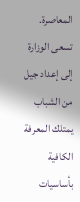المعاصرة. تسعى الوزارة إلى إعداد جيل من الشباب يمتلك المعرفة الكافية بأساسيات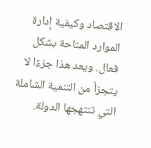الاقتصاد وكيفية إدارة الموارد المتاحة بشكل فعال. ويعد هذا جزءًا لا يتجزأ من التنمية الشاملة التي تنتهجها الدولة.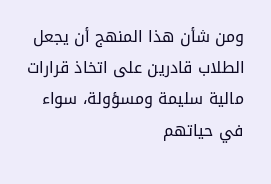ومن شأن هذا المنهج أن يجعل الطلاب قادرين على اتخاذ قرارات مالية سليمة ومسؤولة، سواء في حياتهم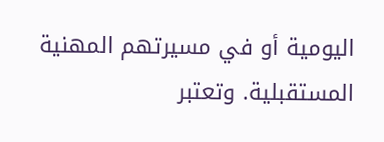اليومية أو في مسيرتهم المهنية المستقبلية. وتعتبر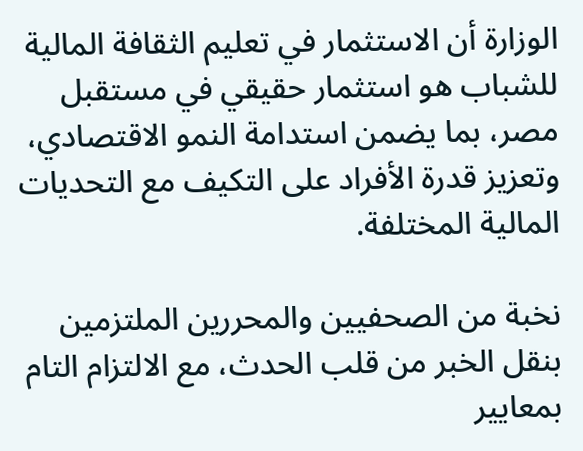الوزارة أن الاستثمار في تعليم الثقافة المالية للشباب هو استثمار حقيقي في مستقبل مصر، بما يضمن استدامة النمو الاقتصادي، وتعزيز قدرة الأفراد على التكيف مع التحديات المالية المختلفة.

نخبة من الصحفيين والمحررين الملتزمين بنقل الخبر من قلب الحدث، مع الالتزام التام بمعايير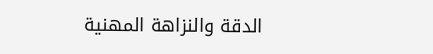الدقة والنزاهة المهنية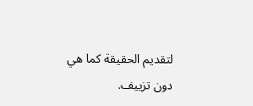لتقديم الحقيقة كما هي دون تزييف.